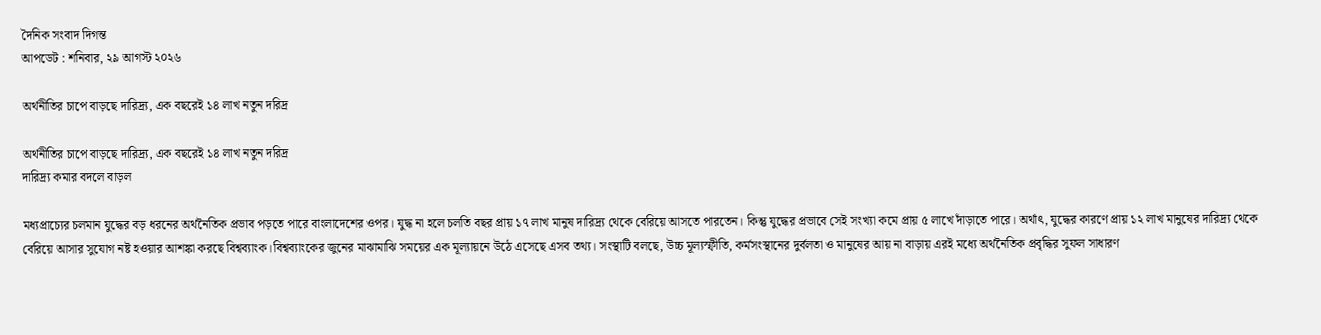দৈনিক সংবাদ দিগন্ত
আপডেট : শনিবার, ২৯ আগস্ট ২০২৬

অর্থনীতির চাপে বাড়ছে দারিদ্র্য, এক বছরেই ১৪ লাখ নতুন দরিদ্র

অর্থনীতির চাপে বাড়ছে দারিদ্র্য, এক বছরেই ১৪ লাখ নতুন দরিদ্র
দারিদ্র্য কমার বদলে বাড়ল

মধ্যপ্রাচ্যের চলমান যুদ্ধের বড় ধরনের অর্থনৈতিক প্রভাব পড়তে পারে বাংলাদেশের ওপর। যুদ্ধ না হলে চলতি বছর প্রায় ১৭ লাখ মানুষ দারিদ্র্য থেকে বেরিয়ে আসতে পারতেন। কিন্তু যুদ্ধের প্রভাবে সেই সংখ্যা কমে প্রায় ৫ লাখে দাঁড়াতে পারে। অর্থাৎ, যুদ্ধের কারণে প্রায় ১২ লাখ মানুষের দারিদ্র্য থেকে বেরিয়ে আসার সুযোগ নষ্ট হওয়ার আশঙ্কা করছে বিশ্বব্যাংক।বিশ্বব্যাংকের জুনের মাঝামাঝি সময়ের এক মূল্যায়নে উঠে এসেছে এসব তথ্য। সংস্থাটি বলছে, উচ্চ মূল্যস্ফীতি, কর্মসংস্থানের দুর্বলতা ও মানুষের আয় না বাড়ায় এরই মধ্যে অর্থনৈতিক প্রবৃদ্ধির সুফল সাধারণ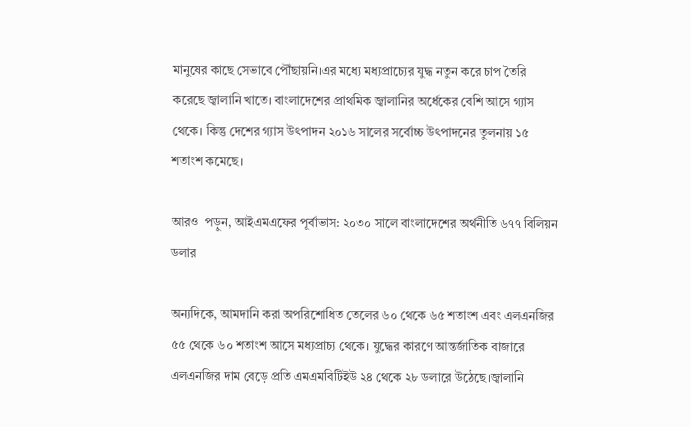মানুষের কাছে সেভাবে পৌঁছায়নি।এর মধ্যে মধ্যপ্রাচ্যের যুদ্ধ নতুন করে চাপ তৈরি করেছে জ্বালানি খাতে। বাংলাদেশের প্রাথমিক জ্বালানির অর্ধেকের বেশি আসে গ্যাস থেকে। কিন্তু দেশের গ্যাস উৎপাদন ২০১৬ সালের সর্বোচ্চ উৎপাদনের তুলনায় ১৫ শতাংশ কমেছে।

আরও  পড়ুন, আইএমএফের পূর্বাভাস: ২০৩০ সালে বাংলাদেশের অর্থনীতি ৬৭৭ বিলিয়ন ডলার

অন্যদিকে, আমদানি করা অপরিশোধিত তেলের ৬০ থেকে ৬৫ শতাংশ এবং এলএনজির ৫৫ থেকে ৬০ শতাংশ আসে মধ্যপ্রাচ্য থেকে। যুদ্ধের কারণে আন্তর্জাতিক বাজারে এলএনজির দাম বেড়ে প্রতি এমএমবিটিইউ ২৪ থেকে ২৮ ডলারে উঠেছে।জ্বালানি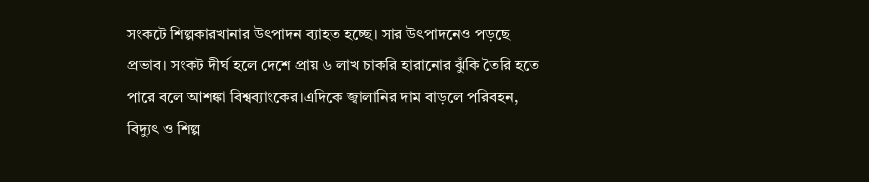সংকটে শিল্পকারখানার উৎপাদন ব্যাহত হচ্ছে। সার উৎপাদনেও পড়ছে প্রভাব। সংকট দীর্ঘ হলে দেশে প্রায় ৬ লাখ চাকরি হারানোর ঝুঁকি তৈরি হতে পারে বলে আশঙ্কা বিশ্বব্যাংকের।এদিকে জ্বালানির দাম বাড়লে পরিবহন, বিদ্যুৎ ও শিল্প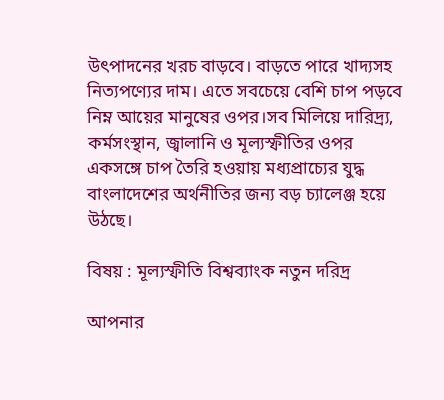উৎপাদনের খরচ বাড়বে। বাড়তে পারে খাদ্যসহ নিত্যপণ্যের দাম। এতে সবচেয়ে বেশি চাপ পড়বে নিম্ন আয়ের মানুষের ওপর।সব মিলিয়ে দারিদ্র্য, কর্মসংস্থান, জ্বালানি ও মূল্যস্ফীতির ওপর একসঙ্গে চাপ তৈরি হওয়ায় মধ্যপ্রাচ্যের যুদ্ধ বাংলাদেশের অর্থনীতির জন্য বড় চ্যালেঞ্জ হয়ে উঠছে।

বিষয় : মূল্যস্ফীতি বিশ্বব্যাংক নতুন দরিদ্র

আপনার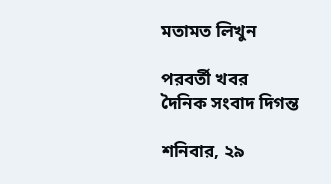মতামত লিখুন

পরবর্তী খবর
দৈনিক সংবাদ দিগন্ত

শনিবার, ২৯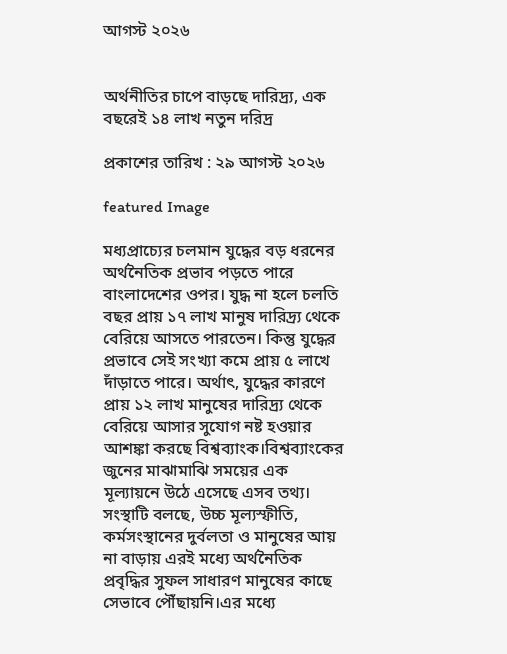আগস্ট ২০২৬


অর্থনীতির চাপে বাড়ছে দারিদ্র্য, এক বছরেই ১৪ লাখ নতুন দরিদ্র

প্রকাশের তারিখ : ২৯ আগস্ট ২০২৬

featured Image

মধ্যপ্রাচ্যের চলমান যুদ্ধের বড় ধরনের অর্থনৈতিক প্রভাব পড়তে পারে বাংলাদেশের ওপর। যুদ্ধ না হলে চলতি বছর প্রায় ১৭ লাখ মানুষ দারিদ্র্য থেকে বেরিয়ে আসতে পারতেন। কিন্তু যুদ্ধের প্রভাবে সেই সংখ্যা কমে প্রায় ৫ লাখে দাঁড়াতে পারে। অর্থাৎ, যুদ্ধের কারণে প্রায় ১২ লাখ মানুষের দারিদ্র্য থেকে বেরিয়ে আসার সুযোগ নষ্ট হওয়ার আশঙ্কা করছে বিশ্বব্যাংক।বিশ্বব্যাংকের জুনের মাঝামাঝি সময়ের এক মূল্যায়নে উঠে এসেছে এসব তথ্য। সংস্থাটি বলছে, উচ্চ মূল্যস্ফীতি, কর্মসংস্থানের দুর্বলতা ও মানুষের আয় না বাড়ায় এরই মধ্যে অর্থনৈতিক প্রবৃদ্ধির সুফল সাধারণ মানুষের কাছে সেভাবে পৌঁছায়নি।এর মধ্যে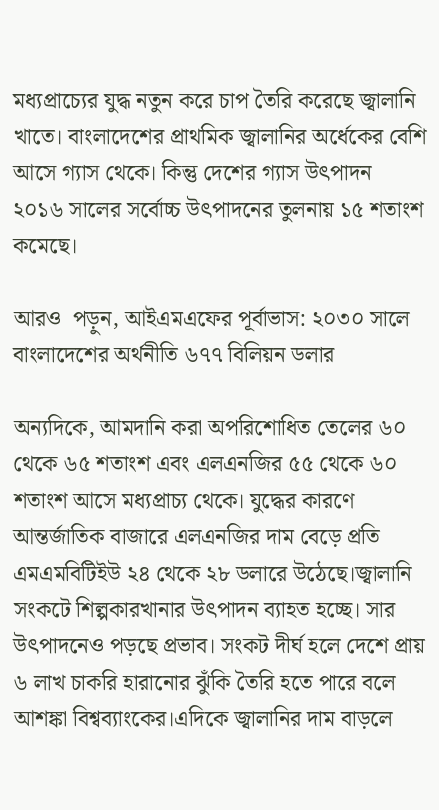মধ্যপ্রাচ্যের যুদ্ধ নতুন করে চাপ তৈরি করেছে জ্বালানি খাতে। বাংলাদেশের প্রাথমিক জ্বালানির অর্ধেকের বেশি আসে গ্যাস থেকে। কিন্তু দেশের গ্যাস উৎপাদন ২০১৬ সালের সর্বোচ্চ উৎপাদনের তুলনায় ১৫ শতাংশ কমেছে।

আরও  পড়ুন, আইএমএফের পূর্বাভাস: ২০৩০ সালে বাংলাদেশের অর্থনীতি ৬৭৭ বিলিয়ন ডলার

অন্যদিকে, আমদানি করা অপরিশোধিত তেলের ৬০ থেকে ৬৫ শতাংশ এবং এলএনজির ৫৫ থেকে ৬০ শতাংশ আসে মধ্যপ্রাচ্য থেকে। যুদ্ধের কারণে আন্তর্জাতিক বাজারে এলএনজির দাম বেড়ে প্রতি এমএমবিটিইউ ২৪ থেকে ২৮ ডলারে উঠেছে।জ্বালানি সংকটে শিল্পকারখানার উৎপাদন ব্যাহত হচ্ছে। সার উৎপাদনেও পড়ছে প্রভাব। সংকট দীর্ঘ হলে দেশে প্রায় ৬ লাখ চাকরি হারানোর ঝুঁকি তৈরি হতে পারে বলে আশঙ্কা বিশ্বব্যাংকের।এদিকে জ্বালানির দাম বাড়লে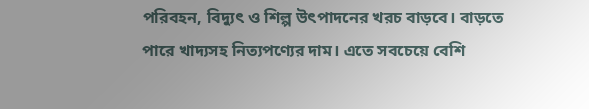পরিবহন, বিদ্যুৎ ও শিল্প উৎপাদনের খরচ বাড়বে। বাড়তে পারে খাদ্যসহ নিত্যপণ্যের দাম। এতে সবচেয়ে বেশি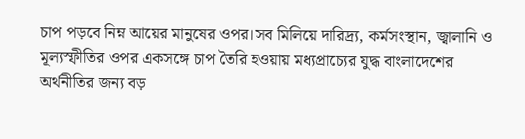চাপ পড়বে নিম্ন আয়ের মানুষের ওপর।সব মিলিয়ে দারিদ্র্য, কর্মসংস্থান, জ্বালানি ও মূল্যস্ফীতির ওপর একসঙ্গে চাপ তৈরি হওয়ায় মধ্যপ্রাচ্যের যুদ্ধ বাংলাদেশের অর্থনীতির জন্য বড়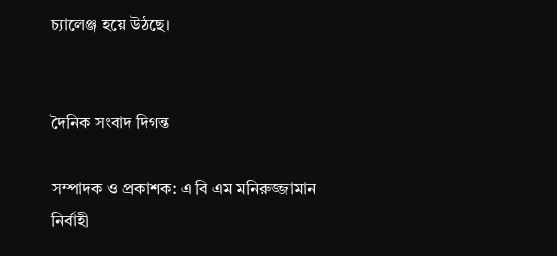চ্যালেঞ্জ হয়ে উঠছে।


দৈনিক সংবাদ দিগন্ত

সম্পাদক ও প্রকাশক: এ বি এম মনিরুজ্জামান
নির্বাহী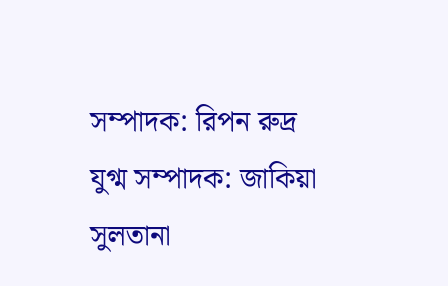সম্পাদক: রিপন রুদ্র
যুগ্ম সম্পাদক: জাকিয়া সুলতানা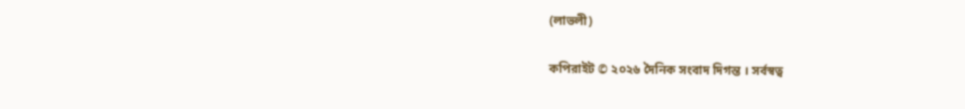(লাভলী)

কপিরাইট © ২০২৬ দৈনিক সংবাদ দিগন্ত । সর্বস্বত্ব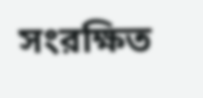সংরক্ষিত